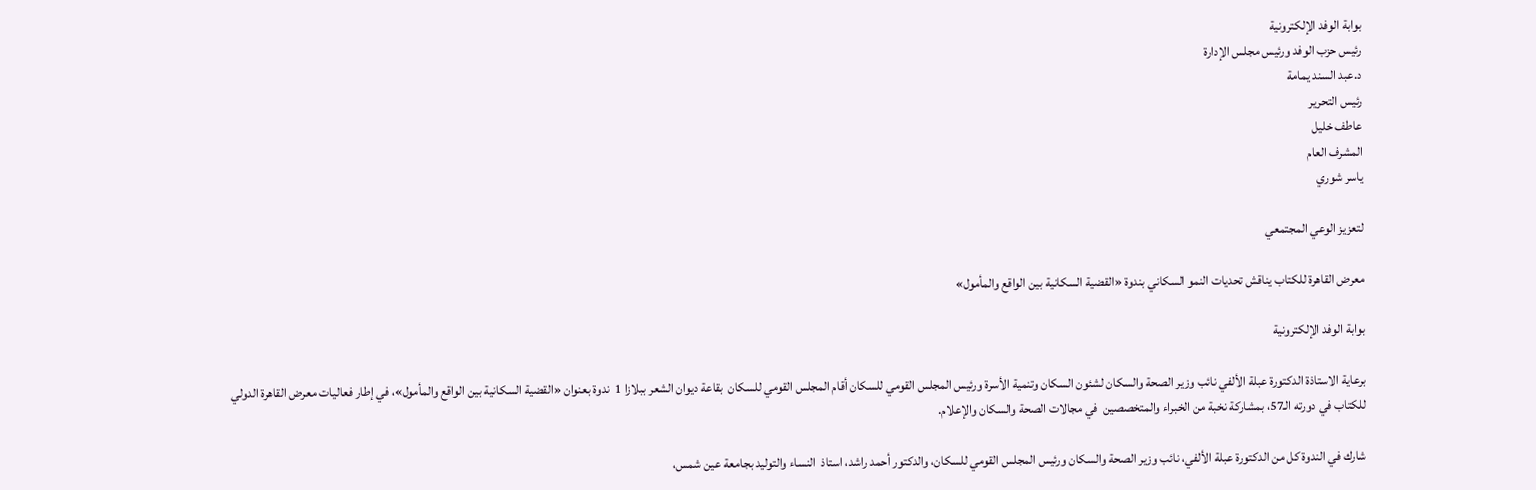بوابة الوفد الإلكترونية
رئيس حزب الوفد ورئيس مجلس الإدارة
د.عبد السند يمامة
رئيس التحرير
عاطف خليل
المشرف العام
ياسر شوري

لتعزيز الوعي المجتمعي

معرض القاهرة للكتاب يناقش تحديات النمو السكاني بندوة «القضية السكانية بين الواقع والمأمول»

بوابة الوفد الإلكترونية

برعاية الاستاذة الدكتورة عبلة الألفي نائب وزير الصحة والسكان لشئون السكان وتنمية الأسرة ورئيس المجلس القومي للسكان أقام المجلس القومي للسكان  بقاعة ديوان الشعر ببلازا 1  ندوة بعنوان «القضية السكانية بين الواقع والمأمول»، في إطار فعاليات معرض القاهرة الدولي للكتاب في دورته الـ57، بمشاركة نخبة من الخبراء والمتخصصين  في مجالات الصحة والسكان والإعلام.

شارك في الندوة كل من الدكتورة عبلة الألفي، نائب وزير الصحة والسكان ورئيس المجلس القومي للسكان، والدكتور أحمد راشد، استاذ  النساء والتوليد بجامعة عين شمس،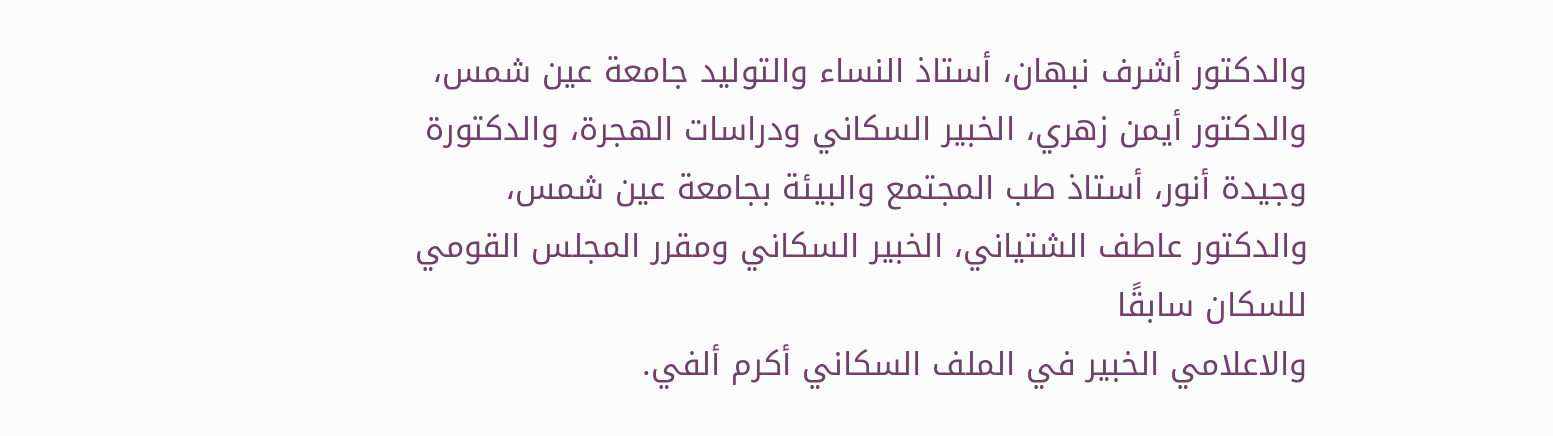والدكتور أشرف نبهان، أستاذ النساء والتوليد جامعة عين شمس، والدكتور أيمن زهري، الخبير السكاني ودراسات الهجرة، والدكتورة وجيدة أنور، أستاذ طب المجتمع والبيئة بجامعة عين شمس،  والدكتور عاطف الشتياني، الخبير السكاني ومقرر المجلس القومي للسكان سابقًا
والاعلامي الخبير في الملف السكاني أكرم ألفي.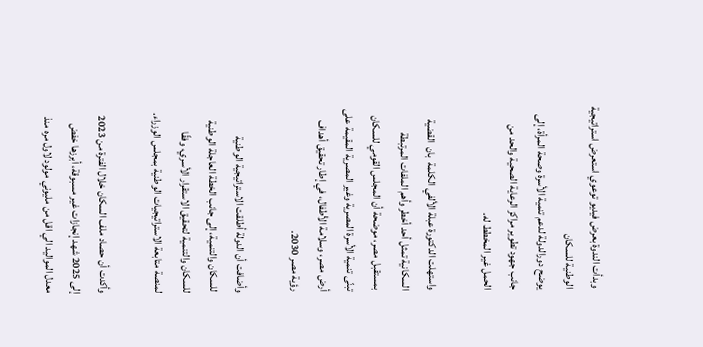وبدأت الندوة بعرض فيديو توعوي استعرض استراتيجية الوطنية للسكان
يوضح دورالدولة لدعم تنمية الأسرة وصحة المرأة، إلى جانب جهود تطوير مراكز الرعاية الصحية والحد من الحمل غير المخطط له.

واستهلت الدكتورة عبلة الألفي الكلمة  بان  القضية السكانية تمثل أحد أخطر وأهم الملفات المرتبطة بمستقبل مصر، موضحة أن المجلس القومي للسكان تبنّى تنمية الأسرة المصرية وغير المصرية المقيمة على أرض مصر، وسلامة الأطفال، في إطار تحقيق أهداف رؤية مصر 2030.

وأضافت أن الدولة أطلقت الاستراتيجية الوطنية للسكان والتنمية، إلى جانب الخطة العاجلة الوطنية للسكان والتنمية لتحقيق الاستقرار الأسري، وفقًا لمنصة متابعة الاستراتيجيات الوطنية بمجلس الوزراء.

وأكدت أن حصاد ملف السكان خلال الفترة من 2023 إلى 2025 شهد إنجازات غير مسبوقة، أبرزها خفض معدل المواليد الي اقل من مليوني مولود لاول مره منذ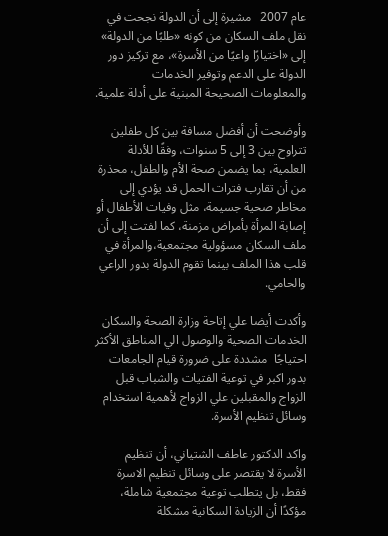عام 2007   مشيرة إلى أن الدولة نجحت في نقل ملف السكان من كونه «طلبًا من الدولة» إلى «اختيارًا واعيًا من الأسرة»، مع تركيز دور الدولة على الدعم وتوفير الخدمات والمعلومات الصحيحة المبنية على أدلة علمية.

وأوضحت أن أفضل مسافة بين كل طفلين تتراوح بين 3 إلى 5 سنوات، وفقًا للأدلة العلمية، بما يضمن صحة الأم والطفل، محذرة من أن تقارب فترات الحمل قد يؤدي إلى مخاطر صحية جسيمة، مثل وفيات الأطفال أو إصابة المرأة بأمراض مزمنة، كما لفتت إلى أن ملف السكان مسؤولية مجتمعية،والمرأة في قلب هذا الملف بينما تقوم الدولة بدور الراعي والحامي.

وأكدت أيضا علي إتاحة وزارة الصحة والسكان الخدمات الصحية والوصول الي المناطق الأكثر احتياجًا  مشددة على ضرورة قيام الجامعات بدور اكبر في توعية الفتيات والشباب قبل الزواج والمقبلين علي الزواج لأهمية استخدام وسائل تنظيم الأسرة.

واكد الدكتور عاطف الشتياني، أن تنظيم الأسرة لا يقتصر على وسائل تنظيم الاسرة فقط، بل يتطلب توعية مجتمعية شاملة، مؤكدًا أن الزيادة السكانية مشكلة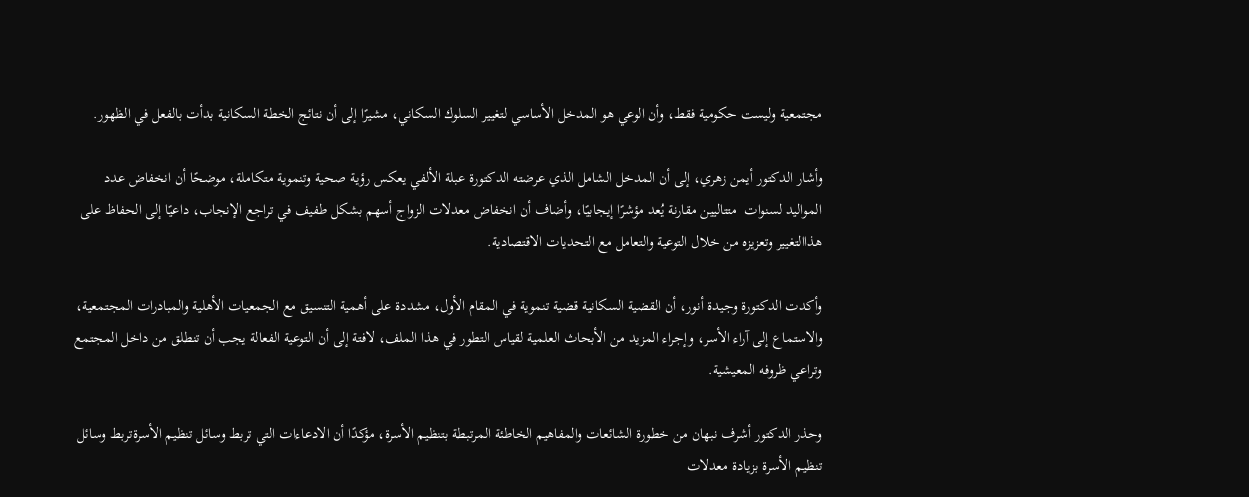مجتمعية وليست حكومية فقط، وأن الوعي هو المدخل الأساسي لتغيير السلوك السكاني، مشيرًا إلى أن نتائج الخطة السكانية بدأت بالفعل في الظهور.

وأشار الدكتور أيمن زهري، إلى أن المدخل الشامل الذي عرضته الدكتورة عبلة الألفي يعكس رؤية صحية وتنموية متكاملة، موضحًا أن انخفاض عدد المواليد لسنوات  متتاليين مقارنة يُعد مؤشرًا إيجابيًا، وأضاف أن انخفاض معدلات الزواج أسهم بشكل طفيف في تراجع الإنجاب، داعيًا إلى الحفاظ على هذاالتغيير وتعزيزه من خلال التوعية والتعامل مع التحديات الاقتصادية.

وأكدت الدكتورة وجيدة أنور، أن القضية السكانية قضية تنموية في المقام الأول، مشددة على أهمية التنسيق مع الجمعيات الأهلية والمبادرات المجتمعية، والاستماع إلى آراء الأسر، وإجراء المزيد من الأبحاث العلمية لقياس التطور في هذا الملف، لافتة إلى أن التوعية الفعالة يجب أن تنطلق من داخل المجتمع وتراعي ظروفه المعيشية.

وحذر الدكتور أشرف نبهان من خطورة الشائعات والمفاهيم الخاطئة المرتبطة بتنظيم الأسرة، مؤكدًا أن الادعاءات التي تربط وسائل تنظيم الأسرةتربط وسائل تنظيم الأسرة بزيادة معدلات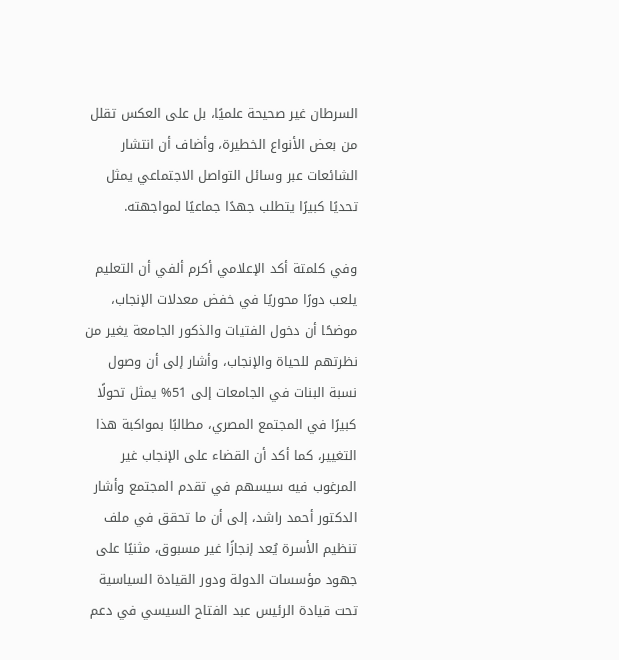السرطان غير صحيحة علميًا، بل على العكس تقلل من بعض الأنواع الخطيرة، وأضاف أن انتشار الشائعات عبر وسائل التواصل الاجتماعي يمثل تحديًا كبيرًا يتطلب جهدًا جماعيًا لمواجهته.

وفي كلمتة أكد الإعلامي أكرم ألفي أن التعليم يلعب دورًا محوريًا في خفض معدلات الإنجاب، موضحًا أن دخول الفتيات والذكور الجامعة يغير من نظرتهم للحياة والإنجاب، وأشار إلى أن وصول نسبة البنات في الجامعات إلى 51% يمثل تحولًا كبيرًا في المجتمع المصري، مطالبًا بمواكبة هذا التغيير، كما أكد أن القضاء على الإنجاب غير المرغوب فيه سيسهم في تقدم المجتمع وأشار الدكتور أحمد راشد، إلى أن ما تحقق في ملف تنظيم الأسرة يُعد إنجازًا غير مسبوق، مثنيًا على جهود مؤسسات الدولة ودور القيادة السياسية تحت قيادة الرئيس عبد الفتاح السيسي في دعم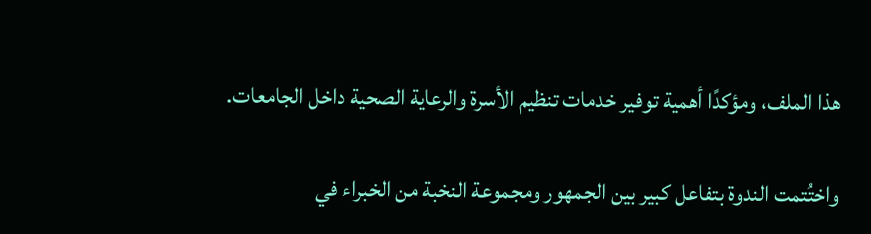هذا الملف، ومؤكدًا أهمية توفير خدمات تنظيم الأسرة والرعاية الصحية داخل الجامعات.

واختُتمت الندوة بتفاعل كبير بين الجمهور ومجموعة النخبة من الخبراء في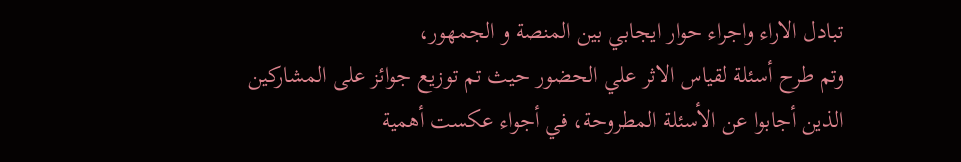تبادل الاراء واجراء حوار ايجابي بين المنصة و الجمهور،
وتم طرح أسئلة لقياس الاثر علي الحضور حيث تم توزيع جوائز على المشاركين الذين أجابوا عن الأسئلة المطروحة، في أجواء عكست أهمية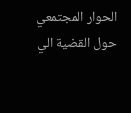الحوار المجتمعي حول القضية الي